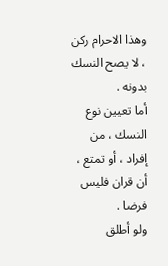وهذا الاحرام ركن ، لا يصح النسك بدونه .
أما تعيين نوع النسك ، من إفراد ، أو تمتع ، أن قران فليس فرضا .
ولو أطلق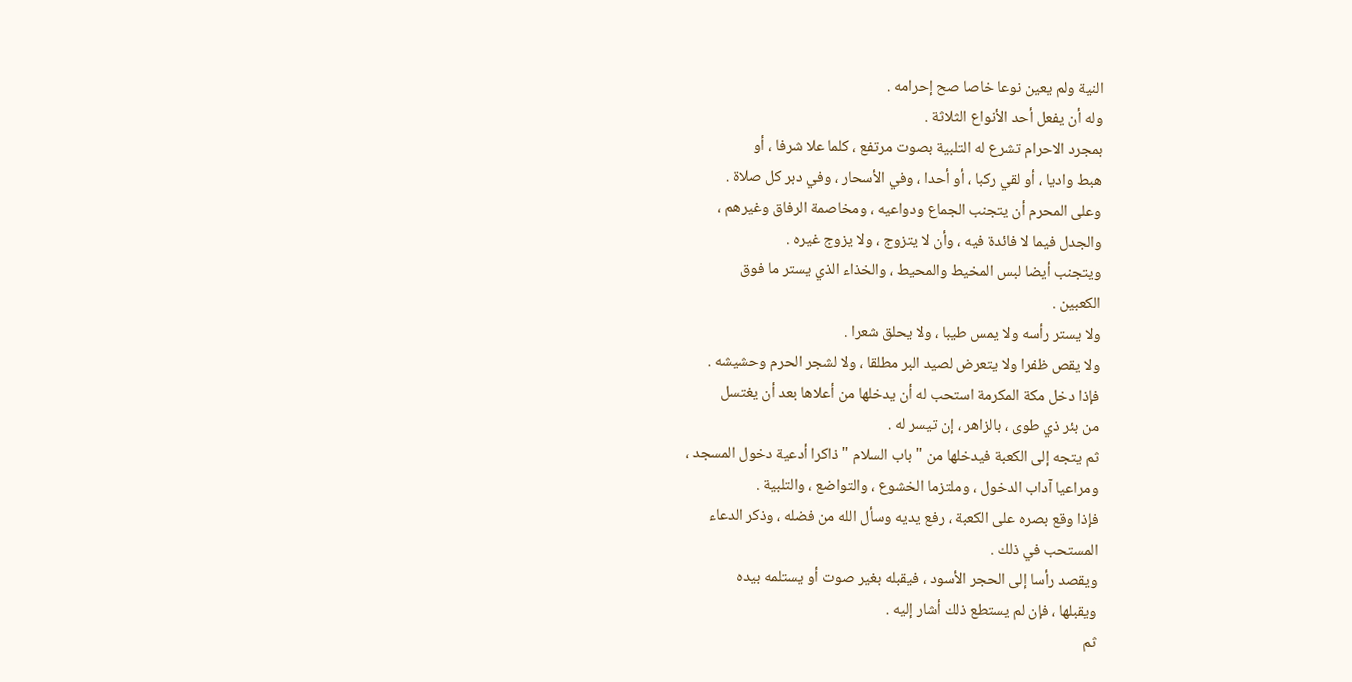النية ولم يعين نوعا خاصا صح إحرامه .
وله أن يفعل أحد الأنواع الثلاثة .
بمجرد الاحرام تشرع له التلبية بصوت مرتفع ، كلما علا شرفا ، أو
هبط واديا ، أو لقي ركبا ، أو أحدا ، وفي الأسحار ، وفي دبر كل صلاة .
وعلى المحرم أن يتجنب الجماع ودواعيه ، ومخاصمة الرفاق وغيرهم ،
والجدل فيما لا فائدة فيه ، وأن لا يتزوج ، ولا يزوج غيره .
ويتجنب أيضا لبس المخيط والمحيط ، والخذاء الذي يستر ما فوق
الكعبين .
ولا يستر رأسه ولا يمس طيبا ، ولا يحلق شعرا .
ولا يقص ظفرا ولا يتعرض لصيد البر مطلقا ، ولا لشجر الحرم وحشيشه .
فإذا دخل مكة المكرمة استحب له أن يدخلها من أعلاها بعد أن يغتسل
من بئر ذي طوى ، بالزاهر ، إن تيسر له .
ثم يتجه إلى الكعبة فيدخلها من " باب السلام " ذاكرا أدعية دخول المسجد ،
ومراعيا آداب الدخول ، وملتزما الخشوع ، والتواضع ، والتلبية .
فإذا وقع بصره على الكعبة ، رفع يديه وسأل الله من فضله ، وذكر الدعاء
المستحب في ذلك .
ويقصد رأسا إلى الحجر الأسود ، فيقبله بغير صوت أو يستلمه بيده
ويقبلها ، فإن لم يستطع ذلك أشار إليه .
ثم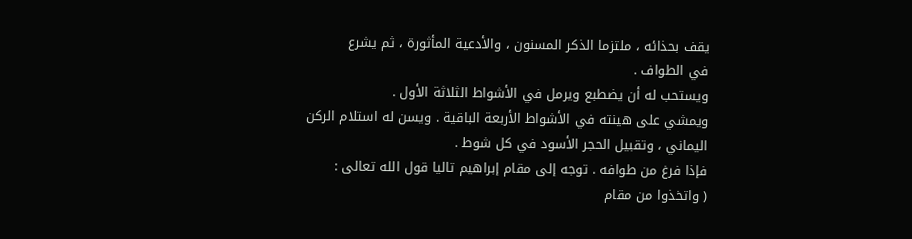يقف بحذائه ، ملتزما الذكر المسنون ، والأدعية المأثورة ، ثم يشرع
في الطواف .
ويستحب له أن يضطبع ويرمل في الأشواط الثلاثة الأول .
ويمشي على هينته في الأشواط الأربعة الباقية . ويسن له استلام الركن
اليماني ، وتقبيل الحجر الأسود في كل شوط .
فإذا فرغ من طوافه . توجه إلى مقام إبراهيم تاليا قول الله تعالى :
( واتخذوا من مقام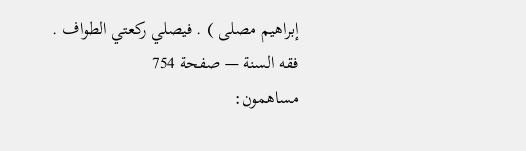إبراهيم مصلى ) . فيصلي ركعتي الطواف .
فقه السنة — صفحة 754
مساهمون: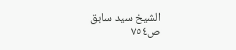الشيخ سيد سابق
ص٧٥٤